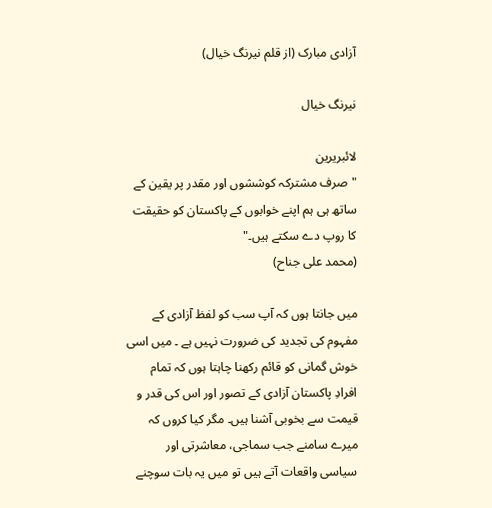آزادی مبارک (از قلم نیرنگ خیال)

نیرنگ خیال

لائبریرین
"صرف مشترکہ کوششوں اور مقدر پر یقین کے ساتھ ہی ہم اپنے خوابوں کے پاکستان کو حقیقت کا روپ دے سکتے ہیں۔"
(محمد علی جناح)

میں جانتا ہوں کہ آپ سب کو لفظ آزادی کے مفہوم کی تجدید کی ضرورت نہیں ہے ۔ میں اسی خوش گمانی کو قائم رکھنا چاہتا ہوں کہ تمام افرادِ پاکستان آزادی کے تصور اور اس کی قدر و قیمت سے بخوبی آشنا ہیں۔ مگر کیا کروں کہ میرے سامنے جب سماجی، معاشرتی اور سیاسی واقعات آتے ہیں تو میں یہ بات سوچنے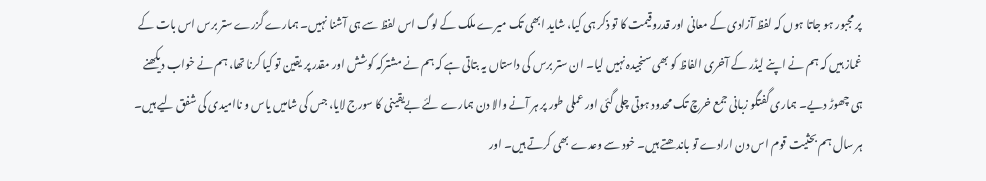پر مجبور ہو جاتا ہوں کہ لفظ آزادی کے معانی اور قدروقیمت کا تو ذکر ہی کیا، شاید ابھی تک میرے ملک کے لوگ اس لفظ سے ہی آشنا نہیں۔ ہمارے گزرے ستر برس اس بات کے غماز ہیں کہ ہم نے اپنے لیڈر کے آخری الفاظ کو بھی سنجیدہ نہیں لیا۔ ان ستر برس کی داستاں یہ بتاتی ہے کہ ہم نے مشترکہ کوشش اور مقدر پر یقین تو کیا کرنا تھا، ہم نے خواب دیکھنے ہی چھوڑ دیے۔ ہماری گفتگو زبانی جمع خرچ تک محدود ہوتی چلی گئی اور عملی طور پر ہر آنے والا دن ہمارے لئے بےیقینی کا سورج لایا، جس کی شامیں یاس و ناامیدی کی شفق لیے ہیں۔ ہر سال ہم بحثیت قوم اس دن ارادے تو باندھتے ہیں۔ خود سے وعدے بھی کرتے ہیں۔ اور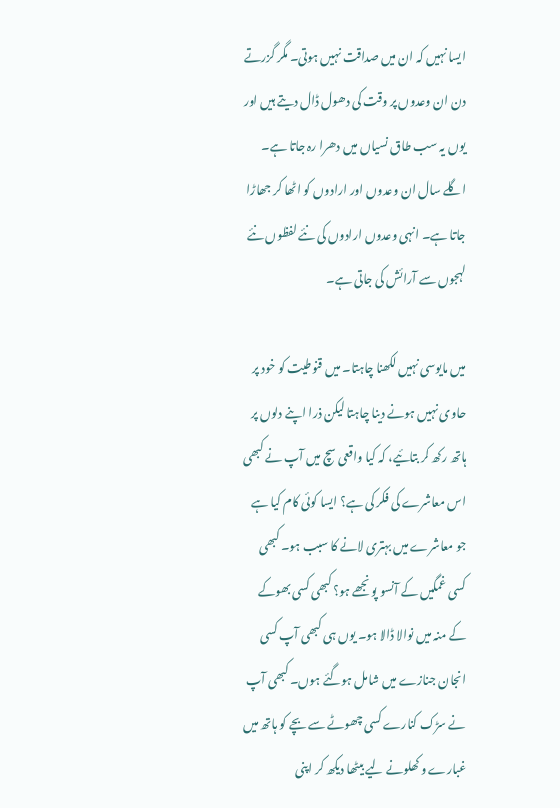ایسا نہیں کہ ان میں صداقت نہیں ہوتی۔ مگر گزرتے دن ان وعدوں پر وقت کی دھول ڈال دیتے ہیں اور یوں یہ سب طاق نسیاں میں دھرا رہ جاتا ہے۔ اگلے سال ان وعدوں اور ارادوں کو اٹھا کر جھاڑا جاتا ہے۔ انہی وعدوں ارادوں کی نئے لفظوں نئے لہجوں سے آرائش کی جاتی ہے۔

میں مایوسی نہیں لکھنا چاہتا۔ میں قنوطیت کو خود پر حاوی نہیں ہونے دینا چاہتا لیکن ذرا اپنے دلوں پر ہاتھ رکھ کر بتائیے، کہ کیا واقعی سچ میں آپ نے کبھی اس معاشرے کی فکر کی ہے؟ ایسا کوئی کام کیا ہے جو معاشرے میں بہتری لانے کا سبب ہو۔ کبھی کسی غمگیں کے آنسو پونجھے ہو؟ کبھی کسی بھوکے کے منہ میں نوالا ڈالا ہو۔ یوں ہی کبھی آپ کسی انجان جنازے میں شامل ہوگئے ہوں۔ کبھی آپ نے سڑک کنارے کسی چھوٹے سے بچے کو ہاتھ میں غبارے و کھلونے لیے بیٹھا دیکھ کر اپنی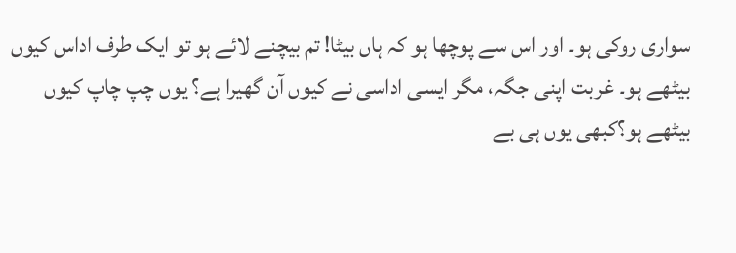سواری روکی ہو۔ اور اس سے پوچھا ہو کہ ہاں بیٹا! تم بیچنے لائے ہو تو ایک طرف اداس کیوں بیٹھے ہو۔ غربت اپنی جگہ، مگر ایسی اداسی نے کیوں آن گھیرا ہے؟ یوں چپ چاپ کیوں بیٹھے ہو؟کبھی یوں ہی بے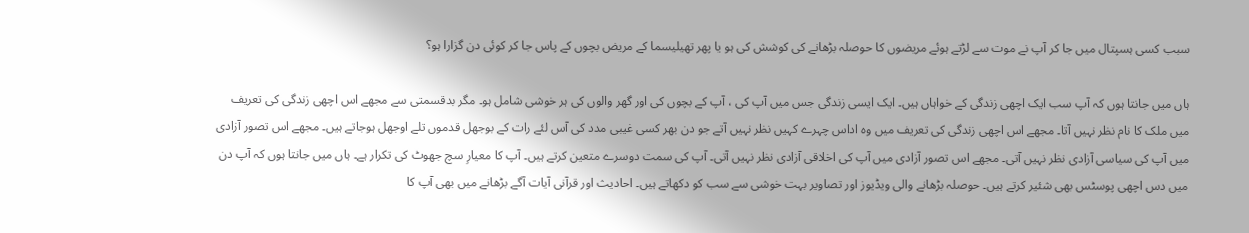سبب کسی ہسپتال میں جا کر آپ نے موت سے لڑتے ہوئے مریضوں کا حوصلہ بڑھانے کی کوشش کی ہو یا پھر تھیلیسما کے مریض بچوں کے پاس جا کر کوئی دن گزارا ہو؟

ہاں میں جانتا ہوں کہ آپ سب ایک اچھی زندگی کے خواہاں ہیں۔ ایک ایسی زندگی جس میں آپ کی ، آپ کے بچوں کی اور گھر والوں کی ہر خوشی شامل ہو۔ مگر بدقسمتی سے مجھے اس اچھی زندگی کی تعریف میں ملک کا نام نظر نہیں آتا۔ مجھے اس اچھی زندگی کی تعریف میں وہ اداس چہرے کہیں نظر نہیں آتے جو دن بھر کسی غیبی مدد کی آس لئے رات کے بوجھل قدموں تلے اوجھل ہوجاتے ہیں۔ مجھے اس تصور آزادی میں آپ کی سیاسی آزادی نظر نہیں آتی۔ مجھے اس تصور آزادی میں آپ کی اخلاقی آزادی نظر نہیں آتی۔ آپ کی سمت دوسرے متعین کرتے ہیں۔ آپ کا معیارِ سچ جھوٹ کی تکرار ہے۔ ہاں میں جانتا ہوں کہ آپ دن میں دس اچھی پوسٹس بھی شئیر کرتے ہیں۔ حوصلہ بڑھانے والی ویڈیوز اور تصاویر بہت خوشی سے سب کو دکھاتے ہیں۔ احادیث اور قرآنی آیات آگے بڑھانے میں بھی آپ کا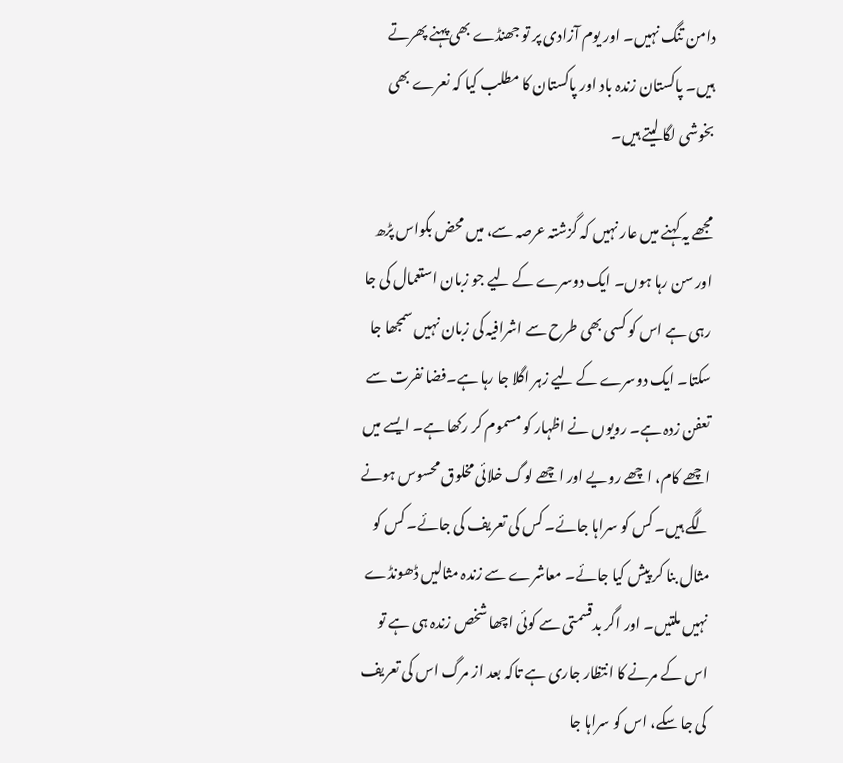دامن تنگ نہیں۔ اور یوم آزادی پر تو جھنڈے بھی پہنے پھرتے ہیں۔ پاکستان زندہ باد اور پاکستان کا مطلب کیا کہ نعرے بھی بخوشی لگا لیتے ہیں۔

مجھے یہ کہنے میں عار نہیں کہ گزشتہ عرصہ سے، میں محض بکواس پڑھ اور سن رہا ہوں۔ ایک دوسرے کے لیے جو زبان استعمال کی جا رہی ہے اس کو کسی بھی طرح سے اشرافیہ کی زبان نہیں سمجھا جا سکتا۔ ایک دوسرے کے لیے زہر اگلا جا رہا ہے۔فضا نفرت سے تعفن زدہ ہے۔ رویوں نے اظہار کو مسموم کر رکھا ہے۔ ایسے میں اچھے کام، اچھے رویے اور اچھے لوگ خلائی مخلوق محسوس ہونے لگے ہیں۔ کس کو سراہا جائے۔ کس کی تعریف کی جائے۔ کس کو مثال بنا کر پیش کیا جائے۔ معاشرے سے زندہ مثالیں ڈھونڈے نہیں ملتیں۔ اور اگر بدقسمتی سے کوئی اچھا شخص زندہ ہی ہے تو اس کے مرنے کا انتظار جاری ہے تاکہ بعد از مرگ اس کی تعریف کی جا سکے، اس کو سراہا جا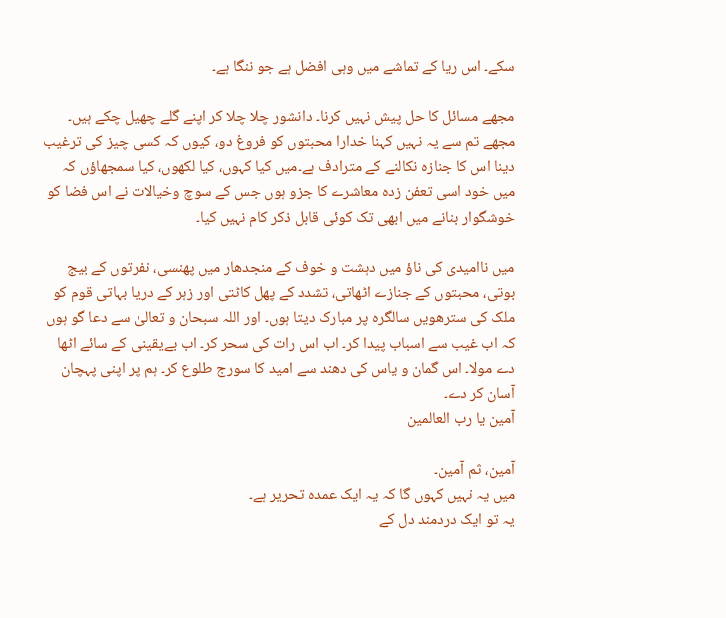سکے۔ اس ریا کے تماشے میں وہی افضل ہے جو ننگا ہے۔

مجھے مسائل کا حل پیش نہیں کرنا۔ دانشور چلا چلا کر اپنے گلے چھیل چکے ہیں۔ مجھے تم سے یہ نہیں کہنا خدارا محبتوں کو فروغ دو، کیوں کہ کسی چیز کی ترغیب دینا اس کا جنازہ نکالنے کے مترادف ہے۔میں کیا کہوں، کیا لکھوں، کیا سمجھاؤں کہ میں خود اسی تعفن زدہ معاشرے کا جزو ہوں جس کے سوچ وخیالات نے اس فضا کو خوشگوار بنانے میں ابھی تک کوئی قابل ذکر کام نہیں کیا۔

میں ناامیدی کی ناؤ میں دہشت و خوف کے منجدھار میں پھنسی، نفرتوں کے بیج بوتی، محبتوں کے جنازے اٹھاتی، تشدد کے پھل کاٹتی اور زہر کے دریا بہاتی قوم کو ملک کی سترھویں سالگرہ پر مبارک دیتا ہوں۔ اور اللہ سبحان و تعالیٰ سے دعا گو ہوں کہ اب غیب سے اسباب پیدا کر۔ اب اس رات کی سحر کر۔ اب بےیقینی کے سائے اٹھا دے مولا۔ اس گمان و یاس کی دھند سے امید کا سورج طلوع کر۔ ہم پر اپنی پہچان آسان کر دے۔
آمین یا رب العالمین

آمین، ثم آمین۔
میں یہ نہیں کہوں گا کہ یہ ایک عمدہ تحریر ہے۔
یہ تو ایک دردمند دل کے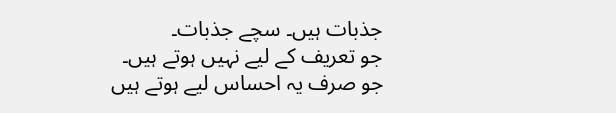جذبات ہیں۔ سچے جذبات۔
جو تعریف کے لیے نہیں ہوتے ہیں۔
جو صرف یہ احساس لیے ہوتے ہیں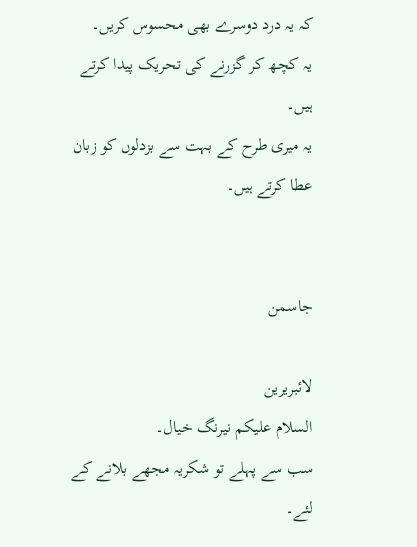کہ یہ درد دوسرے بھی محسوس کریں۔
یہ کچھ کر گزرنے کی تحریک پیدا کرتے ہیں۔
یہ میری طرح کے بہت سے بزدلوں کو زبان عطا کرتے ہیں۔


جاسمن

لائبریرین
السلام علیکم نیرنگ خیال۔
سب سے پہلے تو شکریہ مجھے بلانے کے لئے۔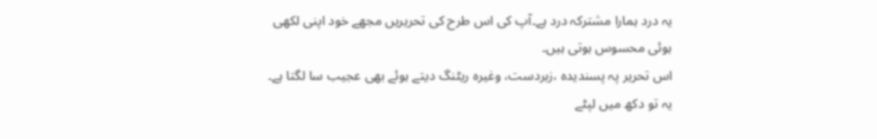یہ درد ہمارا مشترکہ درد ہے۔آپ کی اس طرح کی تحریریں مجھے خود اپنی لکھی ہوئی محسوس ہوتی ہیں۔
اس تحریر پہ پسندیدہ ،زبردست، وغیرہ ریٹنگ دیتے ہوئے بھی عجیب سا لگتا ہے۔
یہ تو دکھ میں لپٹے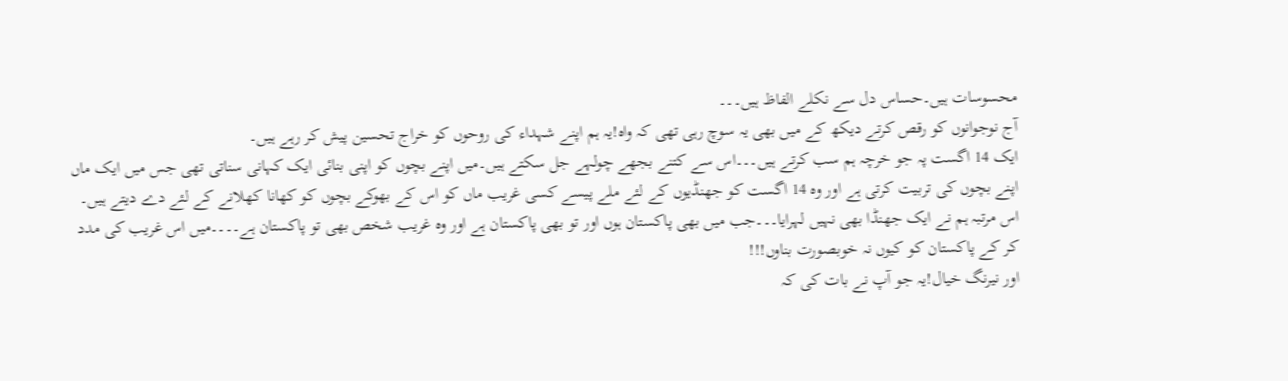محسوسات ہیں۔حساس دل سے نکلے الفاظ ہیں۔۔۔
آج نوجوانوں کو رقص کرتے دیکھ کے میں بھی یہ سوچ رہی تھی کہ واہ!یہ ہم اپنے شہداء کی روحوں کو خراج تحسین پیش کر رہے ہیں۔
ایک 14 اگست پہ جو خرچہ ہم سب کرتے ہیں۔۔۔اس سے کتنے بجھے چولہے جل سکتے ہیں۔میں اپنے بچوں کو اپنی بنائی ایک کہانی سناتی تھی جس میں ایک ماں اپنے بچوں کی تربیت کرتی ہے اور وہ 14 اگست کو جھنڈیوں کے لئے ملے پیسے کسی غریب ماں کو اس کے بھوکے بچوں کو کھانا کھلانے کے لئے دے دیتے ہیں۔
اس مرتبہ ہم نے ایک جھنڈا بھی نہیں لہرایا۔۔۔جب میں بھی پاکستان ہوں اور تو بھی پاکستان ہے اور وہ غریب شخص بھی تو پاکستان ہے۔۔۔۔میں اس غریب کی مدد کر کے پاکستان کو کیوں نہ خوبصورت بناوں!!!
اور نیرنگ خیال!یہ جو آپ نے بات کی کہ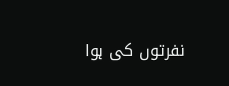نفرتوں کی ہوا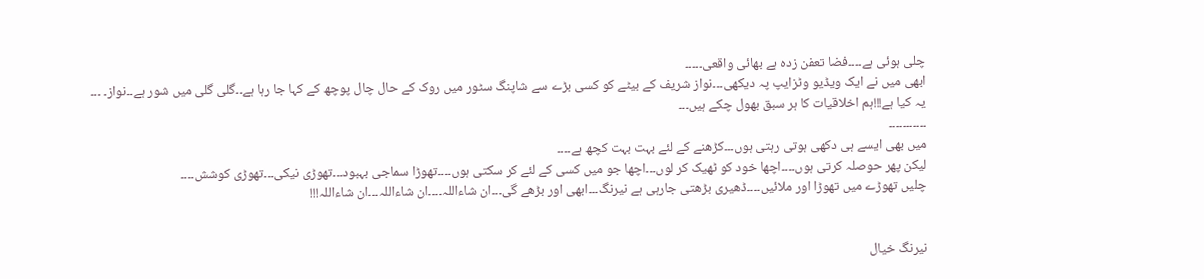چلی ہوئی ہے۔۔۔۔فضا تعفن زدہ ہے بھائی واقعی۔۔۔۔۔
ابھی میں نے ایک ویڈیو وٹزایپ پہ دیکھی۔۔۔نواز شریف کے بیٹے کو کسی بڑے سے شاپنگ سٹور میں روک کے حال چال پوچھ کے کہا جا رہا ہے۔۔گلی گلی میں شور ہے۔۔نواز۔ ۔۔۔
یہ کیا ہے!!!ہم اخلاقیات کا ہر سبق بھول چکے ہیں۔۔۔
۔۔۔۔۔۔۔۔۔۔۔
میں بھی ایسے ہی دکھی ہوتی رہتی ہوں۔۔۔کڑھنے کے لئے بہت بہت کچھ ہے۔۔۔۔
لیکن پھر حوصلہ کرتی ہوں۔۔۔۔اچھا خود کو ٹھیک کر لوں۔۔۔اچھا جو میں کسی کے لئے کر سکتی ہوں۔۔۔۔تھوڑا سماجی بہبود۔۔۔تھوڑی نیکی۔۔۔تھوڑی کوشش۔۔۔۔
چلیں تھوڑے میں تھوڑا اور ملائیں۔۔۔۔ڈھیری بڑھتی جارہی ہے نیرنگ۔۔۔ابھی اور بڑھے گی۔۔۔ان شاءاللہ۔۔۔۔ان شاءاللہ۔۔۔ان شاءاللہ!!!


نیرنگ خیال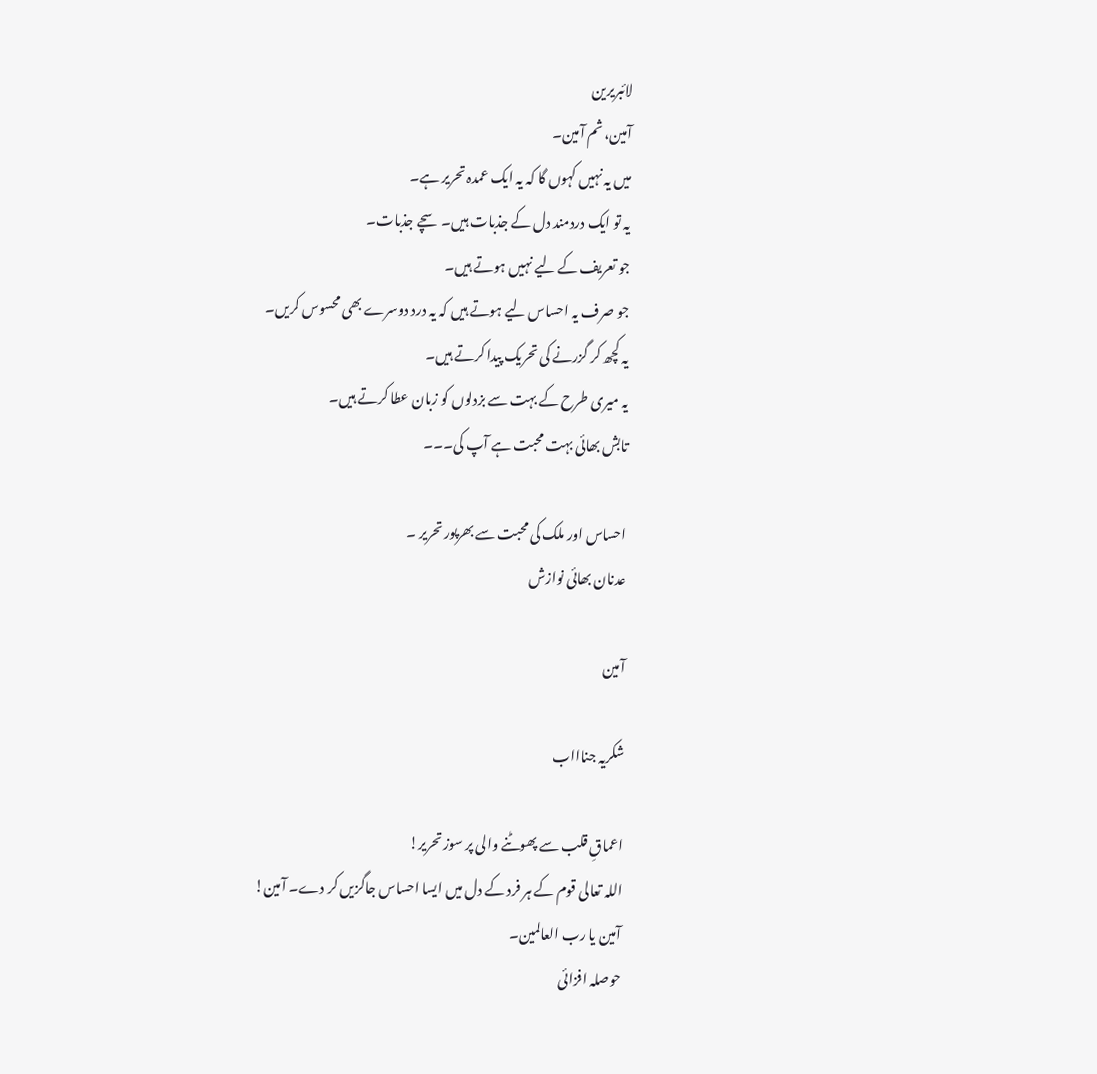لائبریرین
آمین، ثم آمین۔
میں یہ نہیں کہوں گا کہ یہ ایک عمدہ تحریر ہے۔
یہ تو ایک دردمند دل کے جذبات ہیں۔ سچے جذبات۔
جو تعریف کے لیے نہیں ہوتے ہیں۔
جو صرف یہ احساس لیے ہوتے ہیں کہ یہ درد دوسرے بھی محسوس کریں۔
یہ کچھ کر گزرنے کی تحریک پیدا کرتے ہیں۔
یہ میری طرح کے بہت سے بزدلوں کو زبان عطا کرتے ہیں۔
تابش بھائی بہت محبت ہے آپ کی۔۔۔

احساس اور ملک کی محبت سے بھرپور تحریر ۔
عدنان بھائی نوازش

آمین

شکریہ جناااب

اعماقِ قلب سے پھوٹنے والی پر سوز تحریر!
اللہ تعالی قوم کے ہر فرد کے دل میں ایسا احساس جاگزیں کر دے۔ آمین!
آمین یا رب العالمین۔
حوصلہ افزائی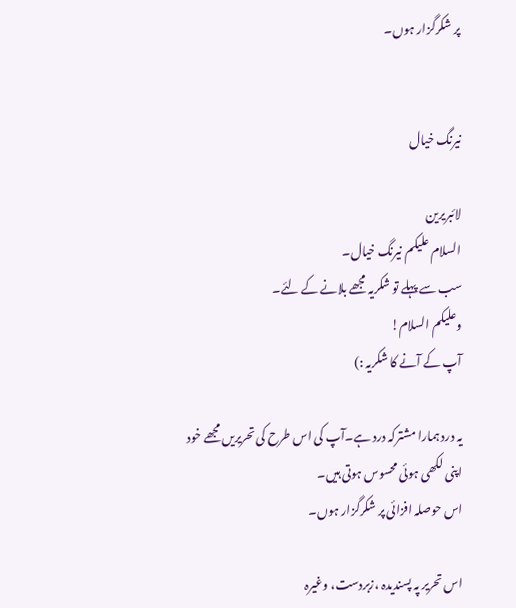پر شکرگزار ہوں۔


نیرنگ خیال

لائبریرین
السلام علیکم نیرنگ خیال۔
سب سے پہلے تو شکریہ مجھے بلانے کے لئے۔
وعلیکم السلام!
آپ کے آنے کا شکریہ :)

یہ درد ہمارا مشترکہ درد ہے۔آپ کی اس طرح کی تحریریں مجھے خود اپنی لکھی ہوئی محسوس ہوتی ہیں۔
اس حوصلہ افزائی پر شکرگزار ہوں۔

اس تحریر پہ پسندیدہ ،زبردست، وغیرہ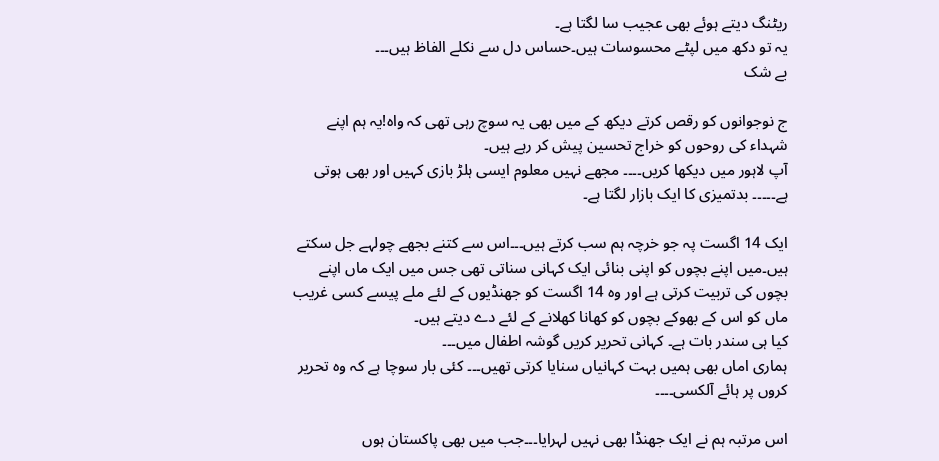ریٹنگ دیتے ہوئے بھی عجیب سا لگتا ہے۔
یہ تو دکھ میں لپٹے محسوسات ہیں۔حساس دل سے نکلے الفاظ ہیں۔۔۔
بے شک

ج نوجوانوں کو رقص کرتے دیکھ کے میں بھی یہ سوچ رہی تھی کہ واہ!یہ ہم اپنے شہداء کی روحوں کو خراج تحسین پیش کر رہے ہیں۔
آپ لاہور میں دیکھا کریں۔۔۔۔ مجھے نہیں معلوم ایسی ہلڑ بازی کہیں اور بھی ہوتی ہے۔۔۔۔۔ بدتمیزی کا ایک بازار لگتا ہے۔

ایک 14 اگست پہ جو خرچہ ہم سب کرتے ہیں۔۔۔اس سے کتنے بجھے چولہے جل سکتے ہیں۔میں اپنے بچوں کو اپنی بنائی ایک کہانی سناتی تھی جس میں ایک ماں اپنے بچوں کی تربیت کرتی ہے اور وہ 14 اگست کو جھنڈیوں کے لئے ملے پیسے کسی غریب ماں کو اس کے بھوکے بچوں کو کھانا کھلانے کے لئے دے دیتے ہیں۔
کیا ہی سندر بات ہے۔ کہانی تحریر کریں گوشہ اطفال میں۔۔۔
ہماری اماں بھی ہمیں بہت کہانیاں سنایا کرتی تھیں۔۔۔ کئی بار سوچا ہے کہ وہ تحریر کروں پر ہائے آلکسی۔۔۔۔

اس مرتبہ ہم نے ایک جھنڈا بھی نہیں لہرایا۔۔۔جب میں بھی پاکستان ہوں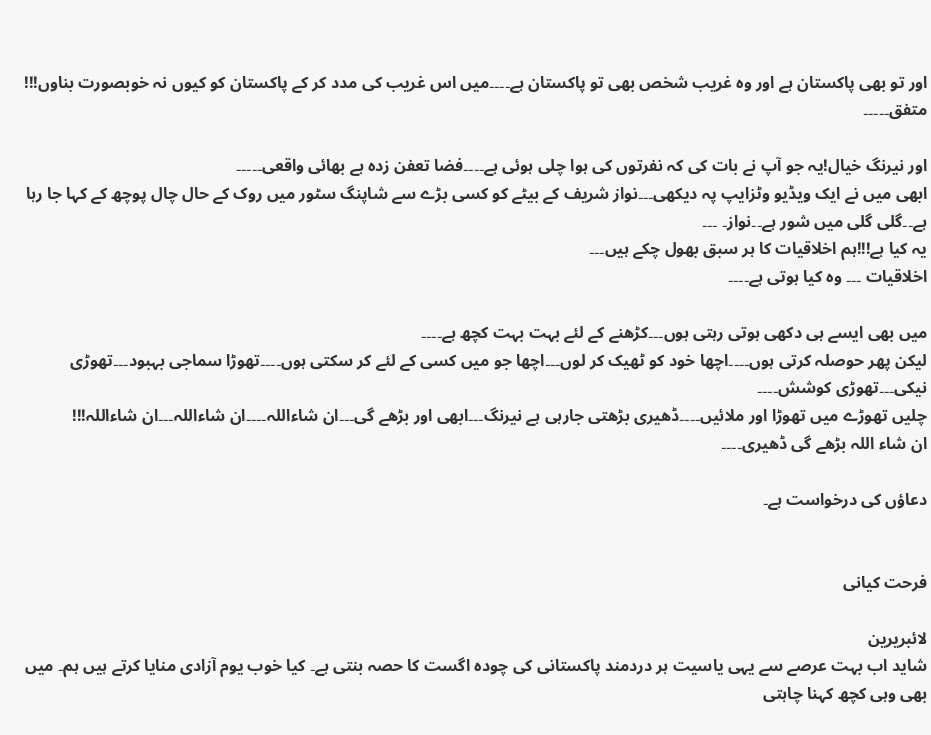اور تو بھی پاکستان ہے اور وہ غریب شخص بھی تو پاکستان ہے۔۔۔۔میں اس غریب کی مدد کر کے پاکستان کو کیوں نہ خوبصورت بناوں!!!
متفق۔۔۔۔۔

اور نیرنگ خیال!یہ جو آپ نے بات کی کہ نفرتوں کی ہوا چلی ہوئی ہے۔۔۔۔فضا تعفن زدہ ہے بھائی واقعی۔۔۔۔۔
ابھی میں نے ایک ویڈیو وٹزایپ پہ دیکھی۔۔۔نواز شریف کے بیٹے کو کسی بڑے سے شاپنگ سٹور میں روک کے حال چال پوچھ کے کہا جا رہا ہے۔۔گلی گلی میں شور ہے۔۔نواز۔ ۔۔۔
یہ کیا ہے!!!ہم اخلاقیات کا ہر سبق بھول چکے ہیں۔۔۔
اخلاقیات ۔۔۔ وہ کیا ہوتی ہے۔۔۔۔

میں بھی ایسے ہی دکھی ہوتی رہتی ہوں۔۔۔کڑھنے کے لئے بہت بہت کچھ ہے۔۔۔۔
لیکن پھر حوصلہ کرتی ہوں۔۔۔۔اچھا خود کو ٹھیک کر لوں۔۔۔اچھا جو میں کسی کے لئے کر سکتی ہوں۔۔۔۔تھوڑا سماجی بہبود۔۔۔تھوڑی نیکی۔۔۔تھوڑی کوشش۔۔۔۔
چلیں تھوڑے میں تھوڑا اور ملائیں۔۔۔۔ڈھیری بڑھتی جارہی ہے نیرنگ۔۔۔ابھی اور بڑھے گی۔۔۔ان شاءاللہ۔۔۔۔ان شاءاللہ۔۔۔ان شاءاللہ!!!
ان شاء اللہ بڑھے گی ڈھیری۔۔۔۔

دعاؤں کی درخواست ہے۔


فرحت کیانی

لائبریرین
شاید اب بہت عرصے سے یہی یاسیت ہر دردمند پاکستانی کی چودہ اگست کا حصہ بنتی ہے۔ کیا خوب یوم آزادی منایا کرتے ہیں ہم۔ میں بھی وہی کچھ کہنا چاہتی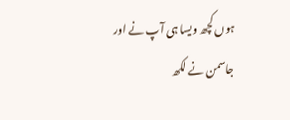ہوں کچھ ویسا ہی آپ نے اور جاسمن نے لکھ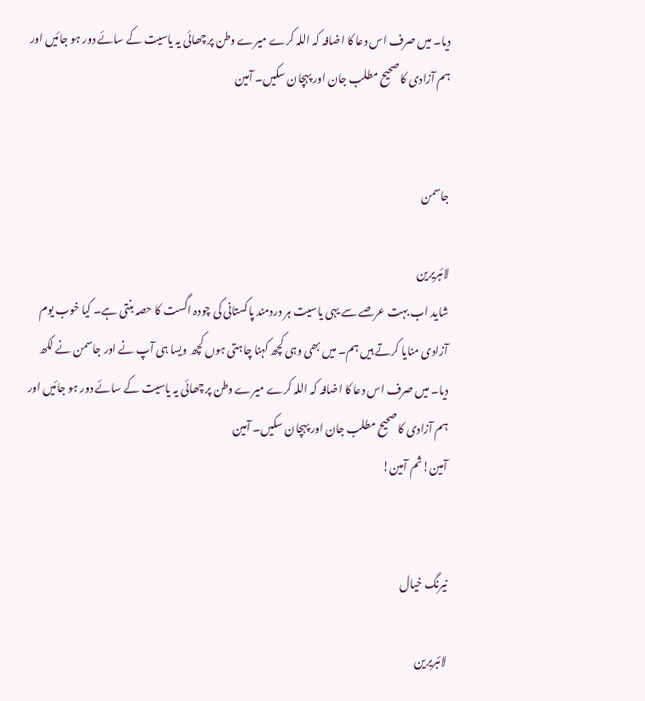دیا۔ میں صرف اس دعا کا اضافہ کہ اللہ کرے میرے وطن پر چھائی یہ یاسیت کے سائے دور ہو جائیں اور ہم آزادی کا صحیح مطلب جان اور پہچان سکیں۔ آمین


جاسمن

لائبریرین
شاید اب بہت عرصے سے یہی یاسیت ہر دردمند پاکستانی کی چودہ اگست کا حصہ بنتی ہے۔ کیا خوب یوم آزادی منایا کرتے ہیں ہم۔ میں بھی وہی کچھ کہنا چاہتی ہوں کچھ ویسا ہی آپ نے اور جاسمن نے لکھ دیا۔ میں صرف اس دعا کا اضافہ کہ اللہ کرے میرے وطن پر چھائی یہ یاسیت کے سائے دور ہو جائیں اور ہم آزادی کا صحیح مطلب جان اور پہچان سکیں۔ آمین
آمین!ثم آمین!


نیرنگ خیال

لائبریرین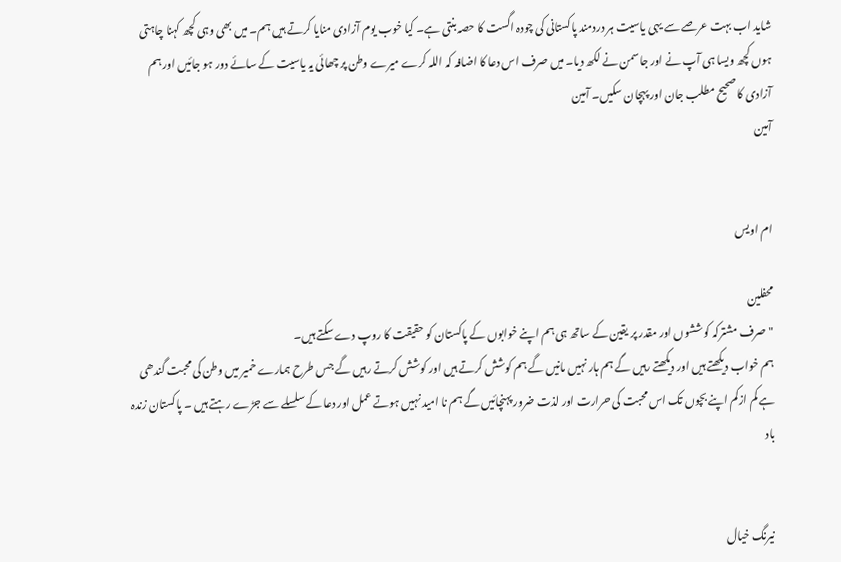شاید اب بہت عرصے سے یہی یاسیت ہر دردمند پاکستانی کی چودہ اگست کا حصہ بنتی ہے۔ کیا خوب یوم آزادی منایا کرتے ہیں ہم۔ میں بھی وہی کچھ کہنا چاہتی ہوں کچھ ویسا ہی آپ نے اور جاسمن نے لکھ دیا۔ میں صرف اس دعا کا اضافہ کہ اللہ کرے میرے وطن پر چھائی یہ یاسیت کے سائے دور ہو جائیں اور ہم آزادی کا صحیح مطلب جان اور پہچان سکیں۔ آمین
آمین


ام اویس

محفلین
"صرف مشترکہ کوششوں اور مقدر پر یقین کے ساتھ ہی ہم اپنے خوابوں کے پاکستان کو حقیقت کا روپ دے سکتے ہیں۔
ہم خواب دیکھتے ہیں اور دیکھتے رہیں گے ہم ہار نہیں مانیں گے ہم کوشش کرتے ہیں اور کوشش کرتے رہیں گے جس طرح ہمارے خمیر میں وطن کی محبت گندھی ہے کم ازکم اپنے بچوں تک اس محبت کی حرارت اور لذت ضرور پہنچائیں گے ہم نا امید نہیں ہوتے عمل اور دعا کے سلسلے سے جڑے رہتے ہیں ۔ پاکستان زندہ باد


نیرنگ خیال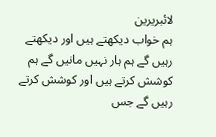لائبریرین
ہم خواب دیکھتے ہیں اور دیکھتے رہیں گے ہم ہار نہیں مانیں گے ہم کوشش کرتے ہیں اور کوشش کرتے رہیں گے جس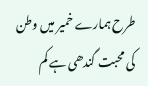طرح ہمارے خمیر میں وطن کی محبت گندھی ہے کم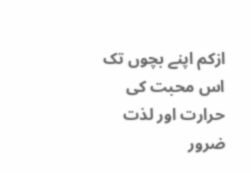ازکم اپنے بچوں تک اس محبت کی حرارت اور لذت ضرور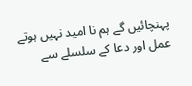پہنچائیں گے ہم نا امید نہیں ہوتے عمل اور دعا کے سلسلے سے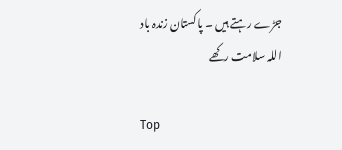جڑے رہتے ہیں ۔ پاکستان زندہ باد
اللہ سلامت رکھے

Top